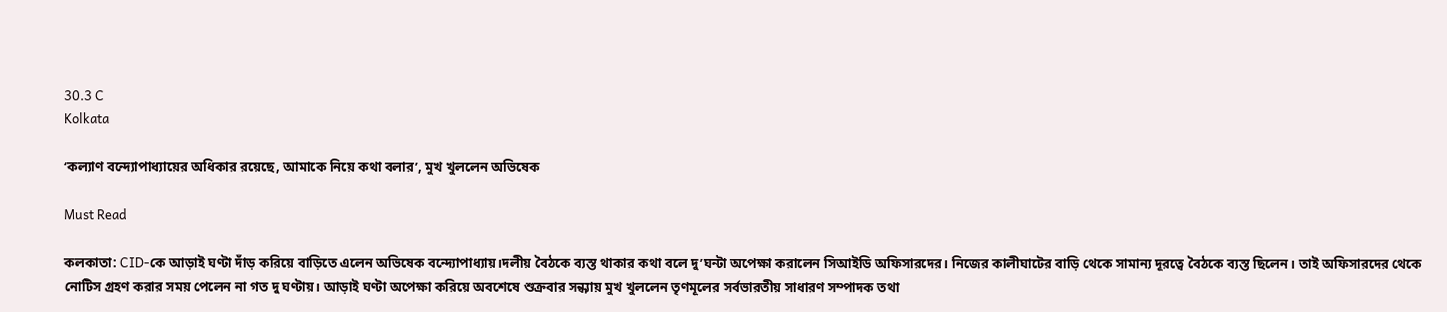30.3 C
Kolkata

‘কল্যাণ বন্দ্যোপাধ্যায়ের অধিকার রয়েছে, আমাকে নিয়ে কথা বলার’, মুখ খুললেন অভিষেক

Must Read

কলকাতা: CID-কে আড়াই ঘণ্টা দাঁড় করিয়ে বাড়িতে এলেন অভিষেক বন্দ্যোপাধ্যায়।দলীয় বৈঠকে ব্যস্ত থাকার কথা বলে দু’ঘন্টা অপেক্ষা করালেন সিআইডি অফিসারদের। নিজের কালীঘাটের বাড়ি থেকে সামান্য দূরত্বে বৈঠকে ব্যস্ত ছিলেন। তাই অফিসারদের থেকে নোটিস গ্রহণ করার সময় পেলেন না গত দু ঘণ্টায়। আড়াই ঘণ্টা অপেক্ষা করিয়ে অবশেষে শুক্রবার সন্ধ্যায় মুখ খুললেন তৃণমূলের সর্বভারতীয় সাধারণ সম্পাদক তথা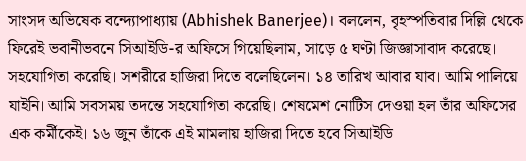সাংসদ অভিষেক বন্দ্যোপাধ্যায় (Abhishek Banerjee)। বললেন, বৃহস্পতিবার দিল্লি থেকে ফিরেই ভবানীভবনে সিআইডি-র অফিসে গিয়েছিলাম, সাড়ে ৫ ঘণ্টা জিজ্ঞাসাবাদ করেছে। সহযোগিতা করেছি। সশরীরে হাজিরা দিতে বলেছিলেন। ১৪ তারিখ আবার যাব। আমি পালিয়ে যাইনি। আমি সবসময় তদন্তে সহযোগিতা করেছি। শেষমেশ নোটিস দেওয়া হল তাঁর অফিসের এক কর্মীকেই। ১৬ জুন তাঁকে এই মামলায় হাজিরা দিতে হবে সিআইডি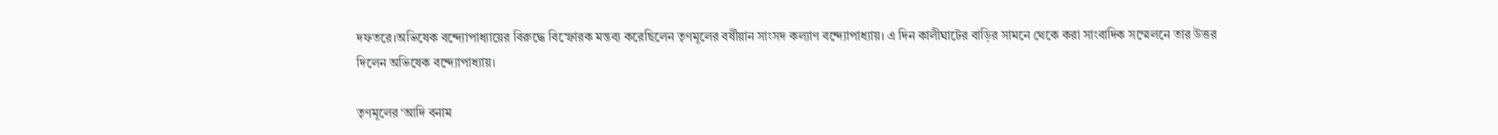দফতরে।অভিষেক বন্দ্যোপাধ্যায়ের বিরুদ্ধে বিস্ফোরক মন্তব্য করেছিলেন তৃণমূলের বর্ষীয়ান সাংসদ কল্যাণ বন্দ্যোপাধ্যায়। এ দিন কালীঘাটের বাড়ির সামনে থেকে করা সাংবাদিক সম্মেলনে তার উত্তর দিলেন অভিষেক বন্দ্যোপাধ্যায়।

তৃণমূলের ‘আদি বনাম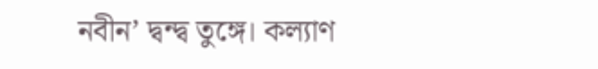নবীন’ দ্বন্দ্ব তুঙ্গে। কল্যাণ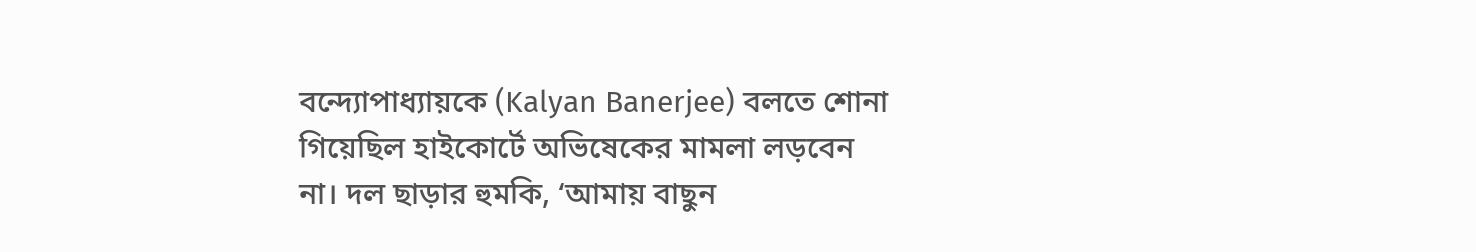বন্দ্যোপাধ্যায়কে (Kalyan Banerjee) বলতে শোনা গিয়েছিল হাইকোর্টে অভিষেকের মামলা লড়বেন না। দল ছাড়ার হুমকি, ‘আমায় বাছুন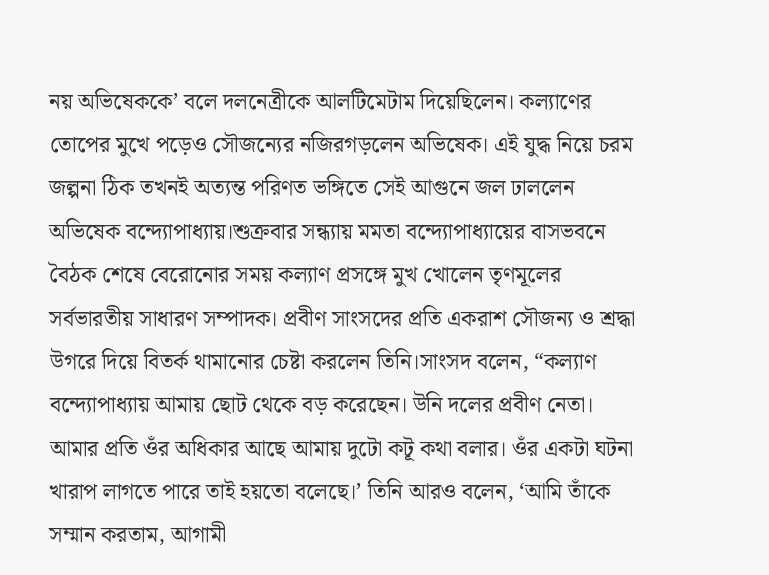নয় অভিষেককে’ বলে দলনেত্রীকে আলটিমেটাম দিয়েছিলেন। কল্যাণের তোপের মুখে পড়েও সৌজন্যের নজিরগড়লেন অভিষেক। এই যুদ্ধ নিয়ে চরম জল্পনা ঠিক তখনই অত্যন্ত পরিণত ভঙ্গিতে সেই আগুনে জল ঢাললেন অভিষেক বন্দ্যোপাধ্যায়।শুক্রবার সন্ধ্যায় মমতা বন্দ্যোপাধ্যায়ের বাসভবনে বৈঠক শেষে বেরোনোর সময় কল্যাণ প্রসঙ্গে মুখ খোলেন তৃণমূলের সর্বভারতীয় সাধারণ সম্পাদক। প্রবীণ সাংসদের প্রতি একরাশ সৌজন্য ও শ্রদ্ধা উগরে দিয়ে বিতর্ক থামানোর চেষ্টা করলেন তিনি।সাংসদ বলেন, “কল্যাণ বন্দ্যোপাধ্যায় আমায় ছোট থেকে বড় করেছেন। উনি দলের প্রবীণ নেতা। আমার প্রতি ওঁর অধিকার আছে আমায় দুটো কটূ কথা বলার। ওঁর একটা ঘটনা খারাপ লাগতে পারে তাই হয়তো বলেছে।’ তিনি আরও বলেন, ‘আমি তাঁকে সম্মান করতাম, আগামী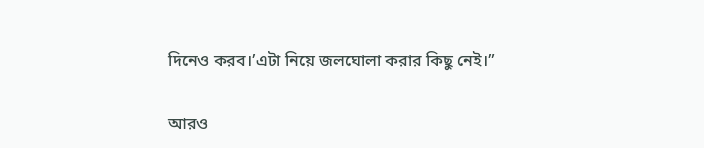দিনেও করব।’এটা নিয়ে জলঘোলা করার কিছু নেই।”

আরও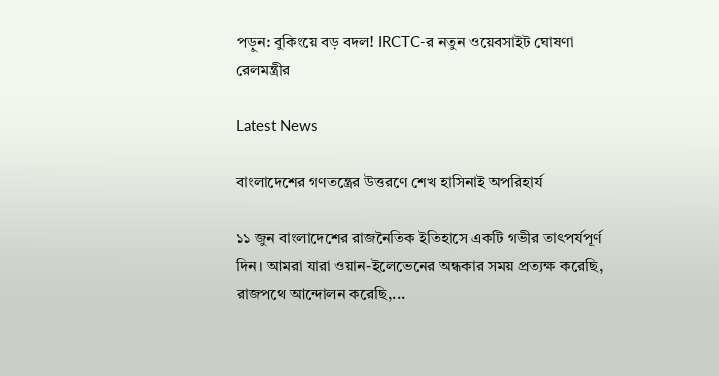পড়ুন: বুকিংয়ে বড় বদল! IRCTC-র নতুন ওয়েবসাইট ঘোষণা রেলমন্ত্রীর

Latest News

বাংলাদেশের গণতন্ত্রের উত্তরণে শেখ হাসিনাই অপরিহার্য

১১ জুন বাংলাদেশের রাজনৈতিক ইতিহাসে একটি গভীর তাৎপর্যপূর্ণ দিন। আমরা যারা ওয়ান-ইলেভেনের অন্ধকার সময় প্রত্যক্ষ করেছি, রাজপথে আন্দোলন করেছি,...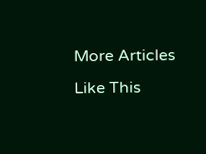More Articles Like This